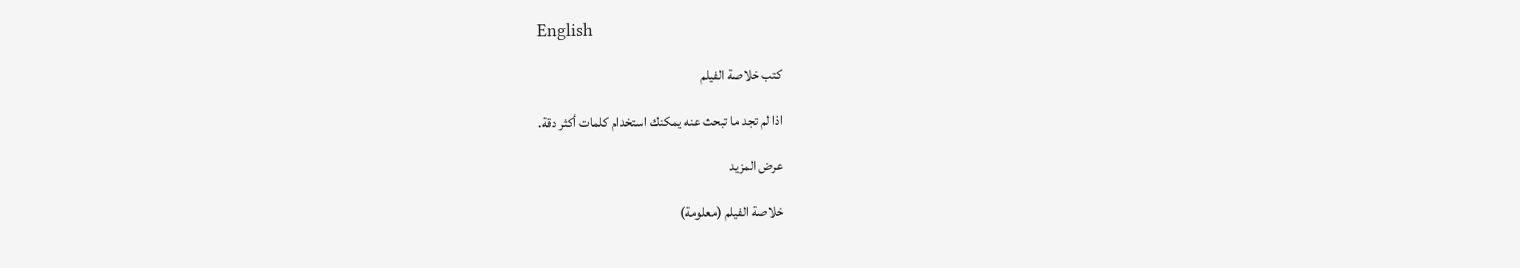English

كتب خلاصة الفيلم

اذا لم تجد ما تبحث عنه يمكنك استخدام كلمات أكثر دقة.

عرض المزيد

خلاصة الفيلم (معلومة)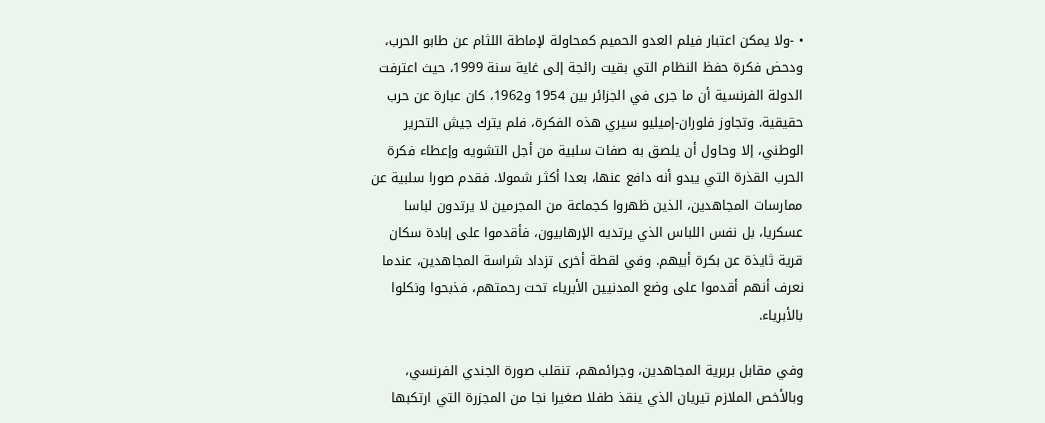• -ولا يمكن اعتبار فيلم العدو الحميم كمحاولة لإماطة اللثام عن طابو الحرب، ودحض فكرة حفظ النظام التي بقيت رائجة إلى غاية سنة 1999، حيث اعترفت الدولة الفرنسية أن ما جرى في الجزائر بين 1954 و1962، كان عبارة عن حرب حقيقية. وتجاوز فلوران-إميليو سيري هذه الفكرة، فلم يترك جيش التحرير الوطني، إلا وحاول أن يلصق به صفات سلبية من أجل التشويه وإعطاء فكرة الحرب القذرة التي يبدو أنه دافع عنها، بعدا أكثـر شمولا. فقدم صورا سلبية عن ممارسات المجاهدين، الذين ظهروا كجماعة من المجرمين لا يرتدون لباسا عسكريا، بل نفس اللباس الذي يرتديه الإرهابيون، فأقدموا على إبادة سكان قرية ثايذة عن بكرة أبيهم. وفي لقطة أخرى تزداد شراسة المجاهدين، عندما نعرف أنهم أقدموا على وضع المدنيين الأبرياء تحت رحمتهم، فذبحوا ونكلوا بالأبرياء.

وفي مقابل بربرية المجاهدين، وجرائمهم، تنقلب صورة الجندي الفرنسي، وبالأخص الملازم تيريان الذي ينقذ طفلا صغيرا نجا من المجزرة التي ارتكبها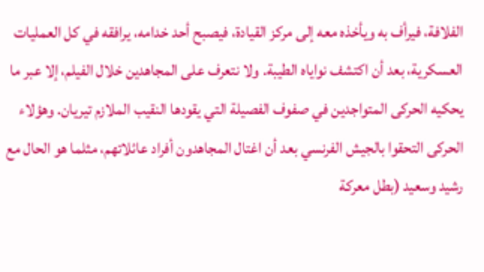الفلافة، فيرأف به ويأخذه معه إلى مركز القيادة، فيصبح أحد خدامه، يرافقه في كل العمليات العسكرية، بعد أن اكتشف نواياه الطيبة. ولا نتعرف على المجاهدين خلال الفيلم، إلا عبر ما يحكيه الحركى المتواجدين في صفوف الفصيلة التي يقودها النقيب الملازم تيريان. وهؤلاء الحركى التحقوا بالجيش الفرنسي بعد أن اغتال المجاهدون أفراد عائلاتهم، مثلما هو الحال مع رشيد وسعيد (بطل معركة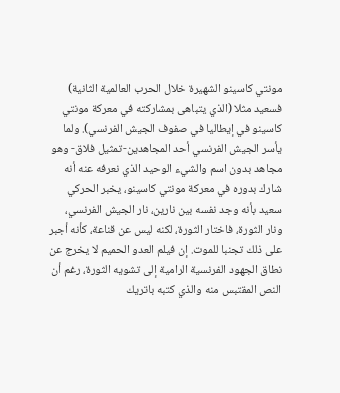مونتي كاسينو الشهيرة خلال الحرب العالمية الثانية) فسعيد مثلا (الذي يتباهى بمشاركته في معركة مونتي كاسينو في إيطاليا في صفوف الجيش الفرنسي). ولما يأسر الجيش الفرنسي أحد المجاهدين-تمثيل فلاق- وهو مجاهد بدون اسم والشيء الوحيد الذي نعرفه عنه أنه شارك بدوره في معركة مونتي كاسينو، يخبر الحركي سعيد بأنه وجد نفسه بين نارين، نار الجيش الفرنسي، ونار الثورة، فاختار الثورة، لكنه ليس عن قناعة، كأنه أجبر على ذلك تجنبا للموت. إن فيلم العدو الحميم لا يخرج عن نطاق الجهود الفرنسية الرامية إلى تشويه الثورة، رغم أن النص المقتبس منه والذي كتبه باتريك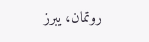روتمان، يبرز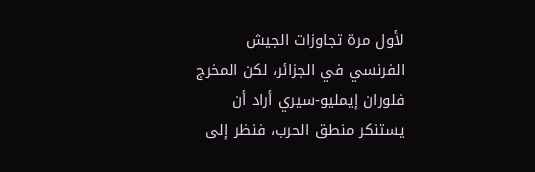لأول مرة تجاوزات الجيش الفرنسي في الجزائر، لكن المخرج فلوران إيمليو-سيري أراد أن يستنكر منطق الحرب، فنظر إلى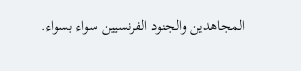المجاهدين والجنود الفرنسيين سواء بسواء.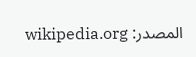المصدر: wikipedia.org